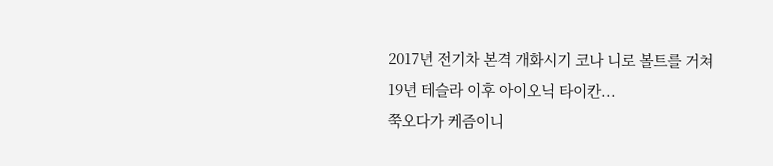2017년 전기차 본격 개화시기 코나 니로 볼트를 거쳐 19년 테슬라 이후 아이오닉 타이칸...
쭉오다가 케즘이니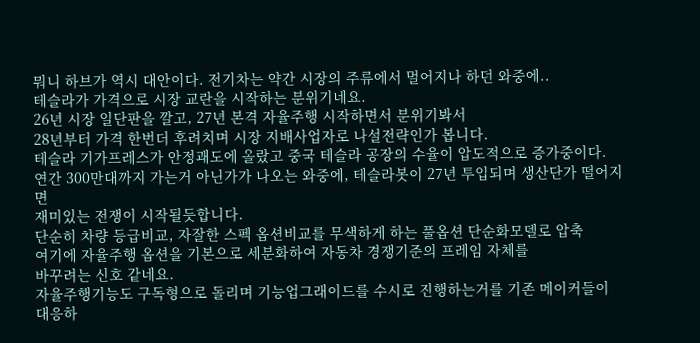뭐니 하브가 역시 대안이다. 전기차는 약간 시장의 주류에서 멀어지나 하던 와중에..
테슬라가 가격으로 시장 교란을 시작하는 분위기네요.
26년 시장 일단판을 깔고, 27년 본격 자율주행 시작하면서 분위기봐서
28년부터 가격 한번더 후려치며 시장 지배사업자로 나설전략인가 봅니다.
테슬라 기가프레스가 안정괘도에 올랐고 중국 테슬라 공장의 수율이 압도적으로 증가중이다.
연간 300만대까지 가는거 아닌가가 나오는 와중에, 테슬라봇이 27년 투입되며 생산단가 떨어지면
재미있는 전쟁이 시작될듯합니다.
단순히 차량 등급비교, 자잘한 스펙 옵션비교를 무색하게 하는 풀옵션 단순화모델로 압축
여기에 자율주행 옵션을 기본으로 세분화하여 자동차 경쟁기준의 프레임 자체를
바꾸려는 신호 같네요.
자율주행기능도 구독형으로 돌리며 기능업그래이드를 수시로 진행하는거를 기존 메이커들이
대응하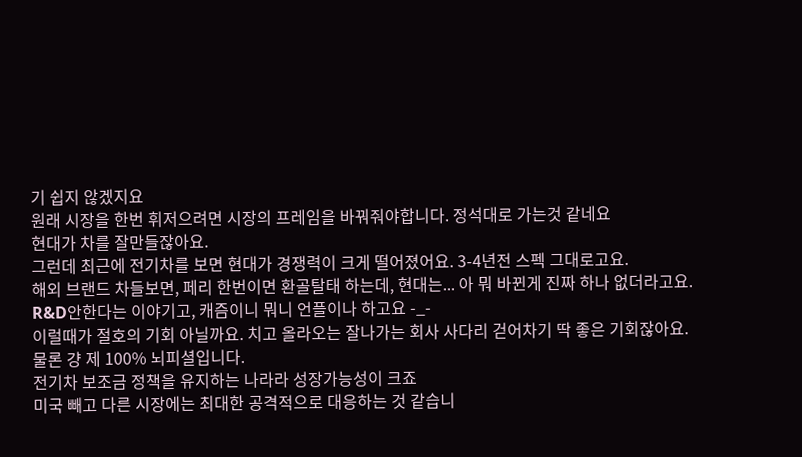기 쉽지 않겠지요
원래 시장을 한번 휘저으려면 시장의 프레임을 바꿔줘야합니다. 정석대로 가는것 같네요
현대가 차를 잘만들잖아요.
그런데 최근에 전기차를 보면 현대가 경쟁력이 크게 떨어졌어요. 3-4년전 스펙 그대로고요.
해외 브랜드 차들보면, 페리 한번이면 환골탈태 하는데, 현대는... 아 뭐 바뀐게 진짜 하나 없더라고요.
R&D안한다는 이야기고, 캐즘이니 뭐니 언플이나 하고요 -_-
이럴때가 절호의 기회 아닐까요. 치고 올라오는 잘나가는 회사 사다리 걷어차기 딱 좋은 기회잖아요.
물론 걍 제 100% 뇌피셜입니다.
전기차 보조금 정책을 유지하는 나라라 성장가능성이 크죠
미국 빼고 다른 시장에는 최대한 공격적으로 대응하는 것 같습니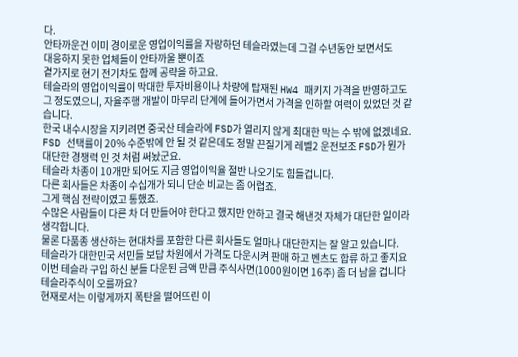다.
안타까운건 이미 경이로운 영업이익률을 자랑하던 테슬라였는데 그걸 수년동안 보면서도
대응하지 못한 업체들이 안타까울 뿐이죠
곁가지로 현기 전기차도 함께 공략을 하고요.
테슬라의 영업이익률이 막대한 투자비용이나 차량에 탑재된 HW4 패키지 가격을 반영하고도 그 정도였으니, 자율주행 개발이 마무리 단계에 들어가면서 가격을 인하할 여력이 있었던 것 같습니다.
한국 내수시장을 지키려면 중국산 테슬라에 FSD가 열리지 않게 최대한 막는 수 밖에 없겠네요.
FSD 선택률이 20% 수준밖에 안 될 것 같은데도 정말 끈질기게 레벨2 운전보조 FSD가 뭔가 대단한 경쟁력 인 것 처럼 써놨군요.
테슬라 차종이 10개만 되어도 지금 영업이익율 절반 나오기도 힘들겁니다.
다른 회사들은 차종이 수십개가 되니 단순 비교는 좀 어렵죠.
그게 핵심 전략이였고 통했죠.
수많은 사람들이 다른 차 더 만들어야 한다고 했지만 안하고 결국 해낸것 자체가 대단한 일이라 생각합니다.
물론 다품종 생산하는 현대차를 포함한 다른 회사들도 얼마나 대단한지는 잘 알고 있습니다.
테슬라가 대한민국 서민들 보답 차원에서 가격도 다운시켜 판매 하고 벤츠도 합류 하고 좋지요
이번 테슬라 구입 하신 분들 다운된 금액 만큼 주식사면(1000원이면 16주) 좀 더 남을 겁니다
테슬라주식이 오를까요?
현재로서는 이렇게까지 폭탄을 떨어뜨린 이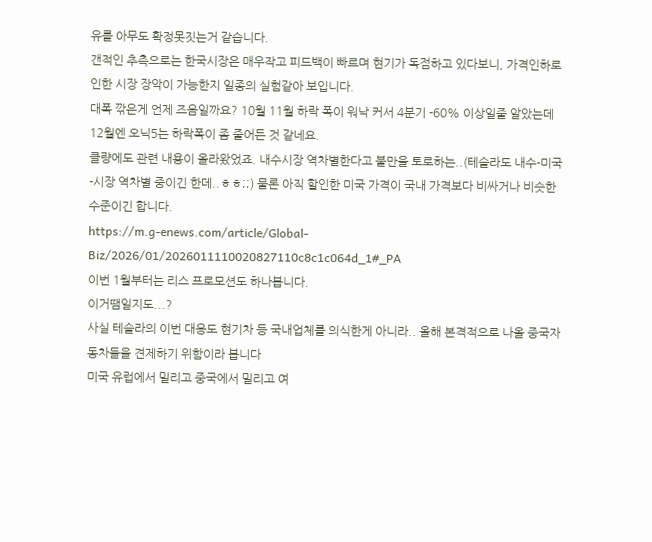유를 아무도 확정못짓는거 같습니다.
갠적인 추측으로는 한국시장은 매우작고 피드백이 빠르며 현기가 독점하고 있다보니, 가격인하로 인한 시장 장악이 가능한지 일종의 실험같아 보입니다.
대폭 깎은게 언제 즈음일까요? 10월 11월 하락 폭이 워낙 커서 4분기 -60% 이상일줄 알았는데 12월엔 오닉5는 하락폭이 좀 줄어든 것 같네요.
클량에도 관련 내용이 올라왔었죠. 내수시장 역차별한다고 불만을 토로하는..(테슬라도 내수-미국-시장 역차별 중이긴 한데..ㅎㅎ;;) 물론 아직 할인한 미국 가격이 국내 가격보다 비싸거나 비슷한 수준이긴 합니다.
https://m.g-enews.com/article/Global-Biz/2026/01/2026011110020827110c8c1c064d_1#_PA
이번 1월부터는 리스 프로모션도 하나봅니다.
이거땜일지도...?
사실 테슬라의 이번 대응도 현기차 등 국내업체를 의식한게 아니라.. 올해 본격적으로 나올 중국자동차들을 견제하기 위함이라 봅니다
미국 유럽에서 밀리고 중국에서 밀리고 여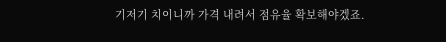기저기 치이니까 가격 내려서 점유율 확보해야겠죠.